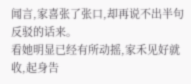闻言,家喜张了张口,却再说不出半句反驳的话来。
看她明显已经有所动摇,家禾见好就收,起身告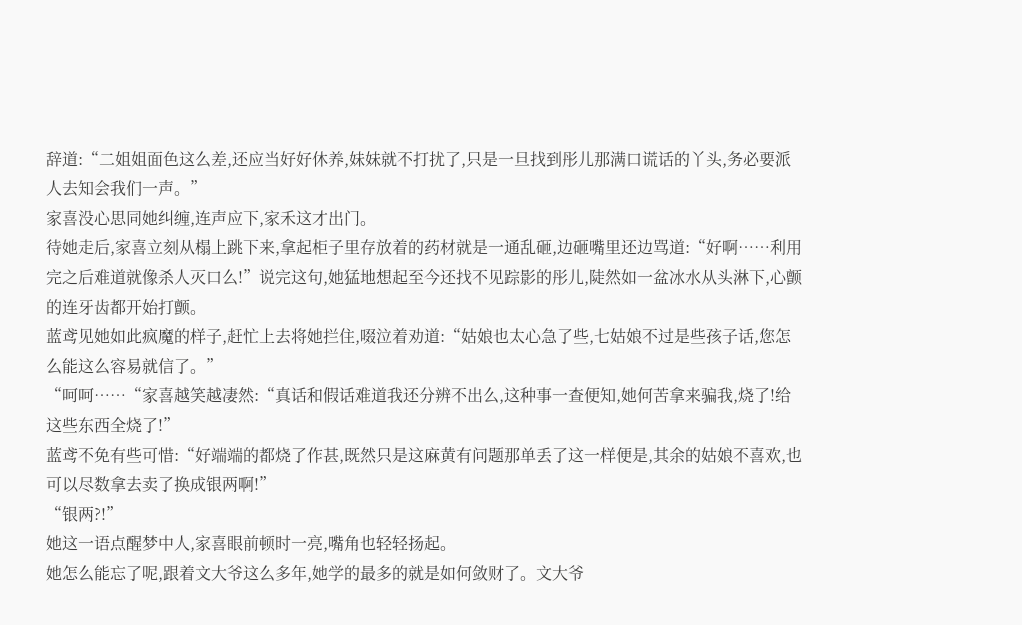辞道:“二姐姐面色这么差,还应当好好休养,妹妹就不打扰了,只是一旦找到彤儿那满口谎话的丫头,务必要派人去知会我们一声。”
家喜没心思同她纠缠,连声应下,家禾这才出门。
待她走后,家喜立刻从榻上跳下来,拿起柜子里存放着的药材就是一通乱砸,边砸嘴里还边骂道:“好啊……利用完之后难道就像杀人灭口么!”说完这句,她猛地想起至今还找不见踪影的彤儿,陡然如一盆冰水从头淋下,心颤的连牙齿都开始打颤。
蓝鸢见她如此疯魔的样子,赶忙上去将她拦住,啜泣着劝道:“姑娘也太心急了些,七姑娘不过是些孩子话,您怎么能这么容易就信了。”
“呵呵……“家喜越笑越凄然:“真话和假话难道我还分辨不出么,这种事一查便知,她何苦拿来骗我,烧了!给这些东西全烧了!”
蓝鸢不免有些可惜:“好端端的都烧了作甚,既然只是这麻黄有问题那单丢了这一样便是,其余的姑娘不喜欢,也可以尽数拿去卖了换成银两啊!”
“银两?!”
她这一语点醒梦中人,家喜眼前顿时一亮,嘴角也轻轻扬起。
她怎么能忘了呢,跟着文大爷这么多年,她学的最多的就是如何敛财了。文大爷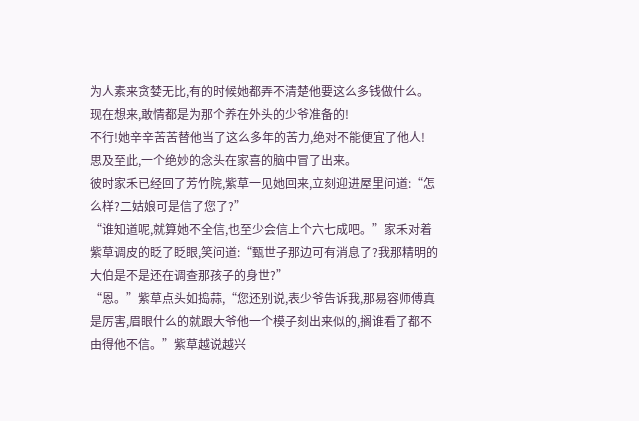为人素来贪婪无比,有的时候她都弄不清楚他要这么多钱做什么。
现在想来,敢情都是为那个养在外头的少爷准备的!
不行!她辛辛苦苦替他当了这么多年的苦力,绝对不能便宜了他人!
思及至此,一个绝妙的念头在家喜的脑中冒了出来。
彼时家禾已经回了芳竹院,紫草一见她回来,立刻迎进屋里问道:“怎么样?二姑娘可是信了您了?”
“谁知道呢,就算她不全信,也至少会信上个六七成吧。”家禾对着紫草调皮的眨了眨眼,笑问道:“甄世子那边可有消息了?我那精明的大伯是不是还在调查那孩子的身世?”
“恩。”紫草点头如捣蒜,“您还别说,表少爷告诉我,那易容师傅真是厉害,眉眼什么的就跟大爷他一个模子刻出来似的,搁谁看了都不由得他不信。”紫草越说越兴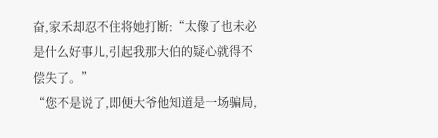奋,家禾却忍不住将她打断:“太像了也未必是什么好事儿,引起我那大伯的疑心就得不偿失了。”
“您不是说了,即便大爷他知道是一场骗局,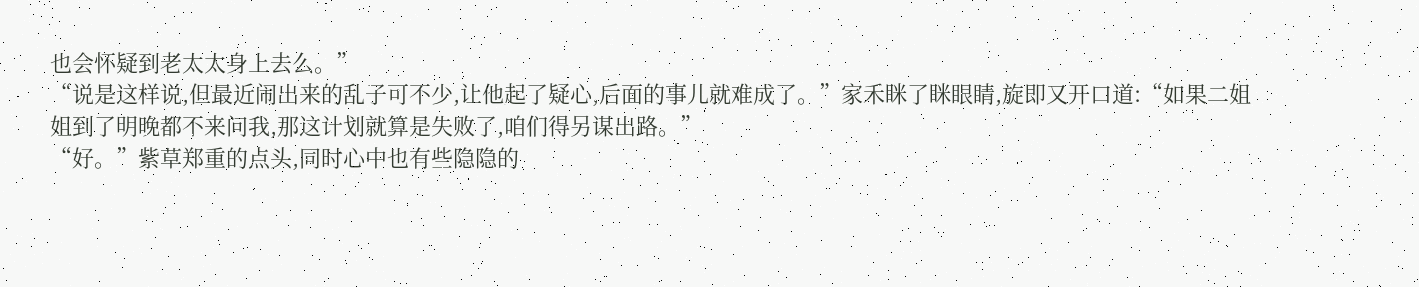也会怀疑到老太太身上去么。”
“说是这样说,但最近闹出来的乱子可不少,让他起了疑心,后面的事儿就难成了。”家禾眯了眯眼睛,旋即又开口道:“如果二姐姐到了明晚都不来问我,那这计划就算是失败了,咱们得另谋出路。”
“好。”紫草郑重的点头,同时心中也有些隐隐的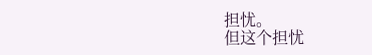担忧。
但这个担忧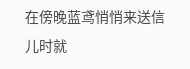在傍晚蓝鸢悄悄来送信儿时就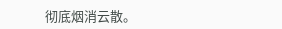彻底烟消云散。